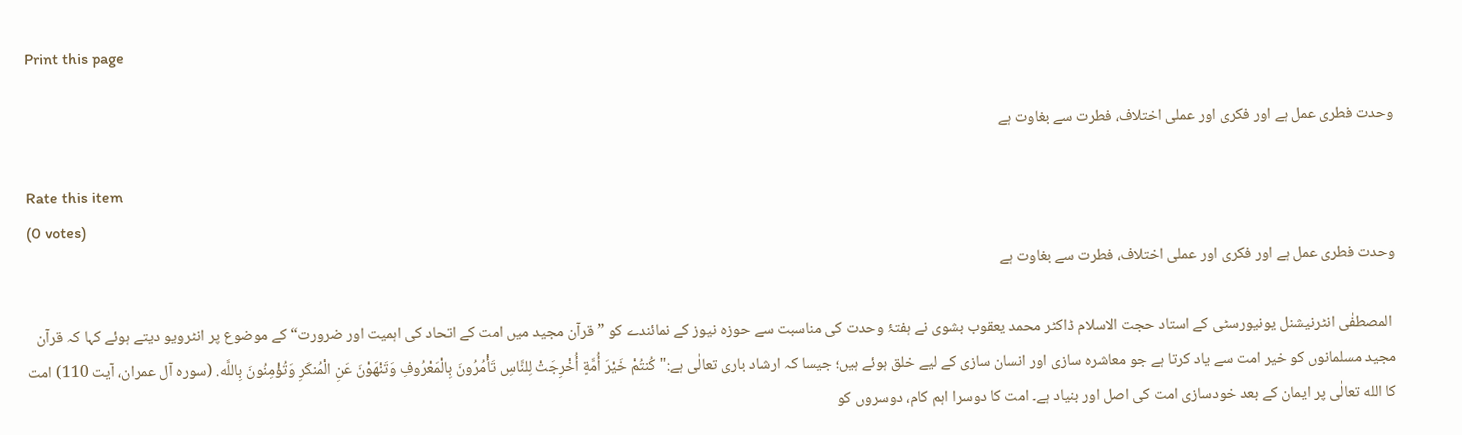Print this page

وحدت فطری عمل ہے اور فکری اور عملی اختلاف، فطرت سے بغاوت ہے

Rate this item
(0 votes)
وحدت فطری عمل ہے اور فکری اور عملی اختلاف، فطرت سے بغاوت ہے

 المصطفٰی انٹرنیشنل یونیورسٹی کے استاد حجت الاسلام ڈاکٹر محمد یعقوب بشوی نے ہفتۂ وحدت کی مناسبت سے حوزہ نیوز کے نمائندے کو ”قرآن مجید میں امت کے اتحاد کی اہمیت اور ضرورت“ کے موضوع پر انٹرویو دیتے ہوئے کہا کہ قرآن مجید مسلمانوں کو خیر امت سے یاد کرتا ہے جو معاشرہ سازی اور انسان سازی کے لیے خلق ہوئے ہیں؛ جیسا کہ ارشاد باری تعالٰی ہے:"كُنتُمْ خَيْرَ أُمَّةٍ أُخْرِجَتْ لِلنَّاسِ تَأْمُرُونَ بِالْمَعْرُوفِ وَتَنْهَوْنَ عَنِ الْمُنكَرِ وَتُؤْمِنُونَ بِاللَّه. (سورہ آل عمران، آیت 110) امت کا الله تعالٰی پر ایمان کے بعد خودسازی امت کی اصل اور بنیاد ہے۔ امت کا دوسرا اہم کام، دوسروں کو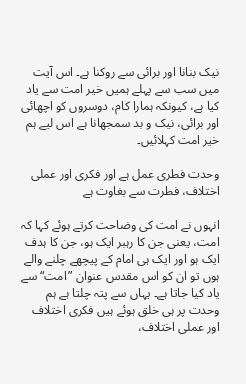نیک بنانا اور برائی سے روکنا ہے۔ اس آیت میں سب سے پہلے ہمیں خیر امت سے یاد کیا ہے، کیونکہ ہمارا کام، دوسروں کو اچھائی اور برائی، نیک و بد سمجھانا ہے اس لیے ہم خیر امت کہلائیں۔

وحدت فطری عمل ہے اور فکری اور عملی اختلاف، فطرت سے بغاوت ہے

انہوں نے امت کی وضاحت کرتے ہوئے کہا کہ امت، یعنی جن کا رہبر ایک ہو، جن کا ہدف ایک ہو اور ایک ہی امام کے پیچھے چلنے والے ہوں تو ان کو اس مقدس عنوان ”امت“ سے یاد کیا جاتا ہے۔ یہاں سے پتہ چلتا ہے ہم وحدت پر ہی خلق ہوئے ہیں فکری اختلاف اور عملی اختلاف،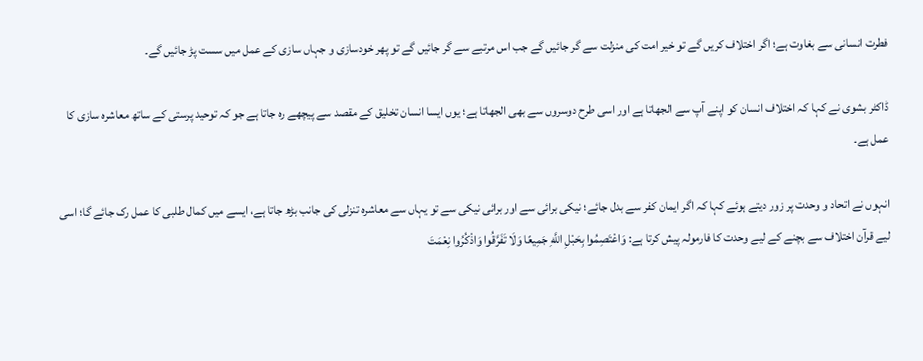فطرت انسانی سے بغاوت ہے؛ اگر اختلاف کریں گے تو خیر امت کی منزلت سے گر جائیں گے جب اس مرتبے سے گر جائیں گے تو پھر خودسازی و جہاں سازی کے عمل میں سست پڑ جائیں گے۔

ڈاکٹر بشوی نے کہا کہ اختلاف انسان کو اپنے آپ سے الجھاتا ہے اور اسی طرح دوسروں سے بھی الجھاتا ہے؛ یوں ایسا انسان تخلیق کے مقصد سے پیچھے رہ جاتا ہے جو کہ توحید پرستی کے ساتھ معاشره سازی کا عمل ہے۔

انہوں نے اتحاد و وحدت پر زور دیتے ہوئے کہا کہ اگر ایمان کفر سے بدل جائے؛ نیکی برائی سے اور برائی نیکی سے تو یہاں سے معاشرہ تنزلی کی جانب بڑھ جاتا ہے، ایسے میں کمال طلبی کا عمل رک جائے گا؛ اسی لیے قرآن اختلاف سے بچنے کے لیے وحدت کا فارمولہ پیش کرتا ہے: وَاعْتَصِمُوا بِحَبْلِ اللَّهِ جَمِيعًا وَلَا تَفَرَّقُوا وَاذْكُرُوا نِعْمَتَ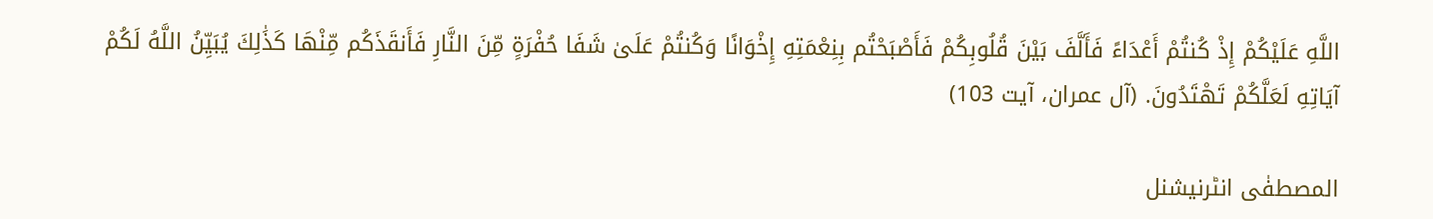اللَّهِ عَلَيْكُمْ إِذْ كُنتُمْ أَعْدَاءً فَأَلَّفَ بَيْنَ قُلُوبِكُمْ فَأَصْبَحْتُم بِنِعْمَتِهِ إِخْوَانًا وَكُنتُمْ عَلَىٰ شَفَا حُفْرَةٍ مِّنَ النَّارِ فَأَنقَذَكُم مِّنْهَا كَذَٰلِكَ يُبَيِّنُ اللَّهُ لَكُمْ آيَاتِهِ لَعَلَّكُمْ تَهْتَدُونَ. (آل عمران، آیت 103)

المصطفٰی انٹرنیشنل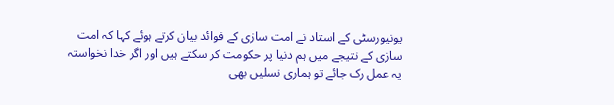یونیورسٹی کے استاد نے امت سازی کے فوائد بیان کرتے ہوئے کہا کہ امت سازی کے نتیجے میں ہم دنیا پر حکومت کر سکتے ہیں اور اگر خدا نخواستہ یہ عمل رک جائے تو ہماری نسلیں بھی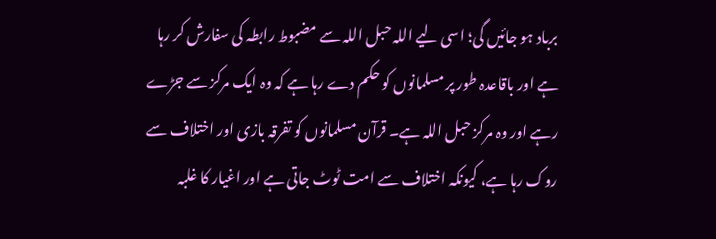برباد ہو جائیں گی؛ اسی لیے اللہ حبل اللہ سے مضبوط رابطہ کی سفارش کر رہا ہے اور باقاعدہ طور پر مسلمانوں کو حکم دے رہا ہے کہ وہ ایک مرکز سے جڑے رہے اور وہ مرکز حبل اللہ ہے۔ قرآن مسلمانوں کو تفرقہ بازی اور اختلاف سے روک رہا ہے، کیونکہ اختلاف سے امت ٹوٹ جاتی ہے اور اغیار کا غلبہ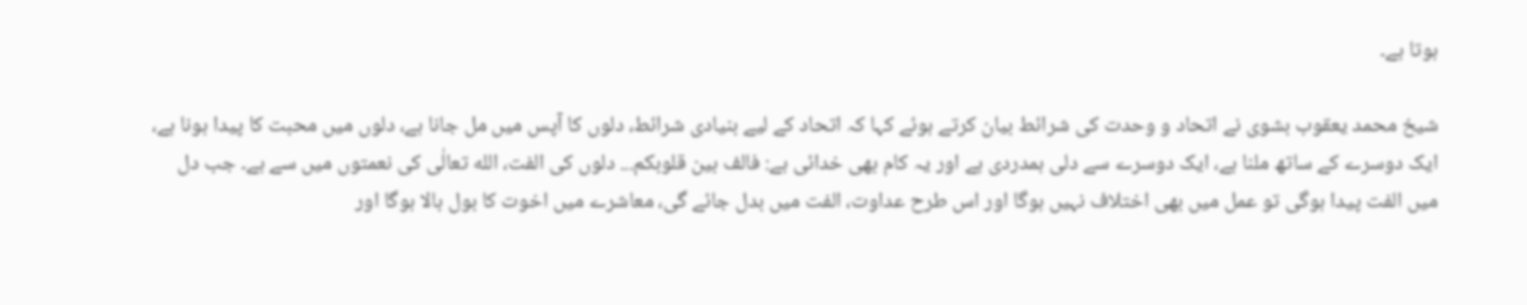ہوتا ہے۔

شیخ محمد یعقوب بشوی نے اتحاد و وحدت کی شرائط بیان کرتے ہوئے کہا کہ اتحاد کے لیے بنیادی شرائط، دلوں کا آپس میں مل جانا ہے، دلوں میں محبت کا پیدا ہونا ہے، ایک دوسرے کے ساتھ ملنا ہے، ایک دوسرے سے دلی ہمدردی ہے اور یہ کام بھی خدائی ہے: فالف بین قلوبکم... دلوں کی الفت، الله تعالٰی کی نعمتوں میں سے ہے۔ جب دل میں الفت پیدا ہوگی تو عمل میں بھی اختلاف نہیں ہوگا اور اس طرح عداوت، الفت میں بدل جائے گی، معاشرے میں اخوت کا بول بالا ہوگا اور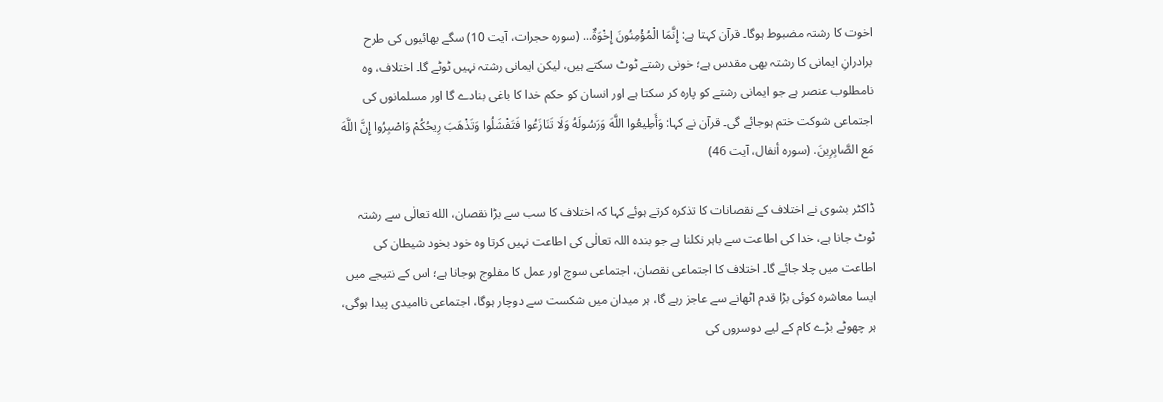اخوت کا رشتہ مضبوط ہوگا۔ قرآن کہتا ہے: إِنَّمَا الْمُؤْمِنُونَ إِخْوَةٌ... (سورہ حجرات، آیت 10) سگے بھائیوں کی طرح برادرانِ ایمانی کا رشتہ بھی مقدس ہے؛ خونی رشتے ٹوٹ سکتے ہیں، لیکن ایمانی رشتہ نہیں ٹوٹے گا۔ اختلاف، وہ نامطلوب عنصر ہے جو ایمانی رشتے کو پارہ کر سکتا ہے اور انسان کو حکم خدا کا باغی بنادے گا اور مسلمانوں کی اجتماعی شوکت ختم ہوجائے گی۔ قرآن نے کہا: وَأَطِيعُوا اللَّهَ وَرَسُولَهُ وَلَا تَنَازَعُوا فَتَفْشَلُوا وَتَذْهَبَ رِيحُكُمْ وَاصْبِرُوا إِنَّ اللَّهَ مَع الصَّابِرِينَ. (سورہ أنفال، آیت 46)

ڈاکٹر بشوی نے اختلاف کے نقصانات کا تذکرہ کرتے ہوئے کہا کہ اختلاف کا سب سے بڑا نقصان، الله تعالٰی سے رشتہ ٹوٹ جانا ہے، خدا کی اطاعت سے باہر نکلنا ہے جو بندہ اللہ تعالٰی کی اطاعت نہیں کرتا وہ خود بخود شیطان کی اطاعت میں چلا جائے گا۔ اختلاف کا اجتماعی نقصان، اجتماعی سوچ اور عمل کا مفلوج ہوجانا ہے؛ اس کے نتیجے میں ایسا معاشرہ کوئی بڑا قدم اٹھانے سے عاجز رہے گا، ہر میدان میں شکست سے دوچار ہوگا، اجتماعی ناامیدی پیدا ہوگی، ہر چھوٹے بڑے کام کے لیے دوسروں کی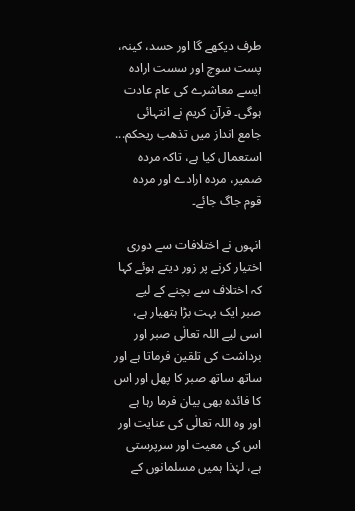طرف دیکھے گا اور حسد، کینہ، پست سوچ اور سست ارادہ ایسے معاشرے کی عام عادت ہوگی۔ قرآن کریم نے انتہائی جامع انداز میں تذھب ریحکم... استعمال کیا ہے، تاکہ مردہ ضمیر، مردہ ارادے اور مردہ قوم جاگ جائے۔

انہوں نے اختلافات سے دوری اختیار کرنے پر زور دیتے ہوئے کہا کہ اختلاف سے بچنے کے لیے صبر ایک بہت بڑا ہتھیار ہے، اسی لیے اللہ تعالٰی صبر اور برداشت کی تلقین فرماتا ہے اور ساتھ ساتھ صبر کا پھل اور اس کا فائدہ بھی بیان فرما رہا ہے اور وہ اللہ تعالٰی کی عنایت اور اس کی معیت اور سرپرستی ہے، لہٰذا ہمیں مسلمانوں کے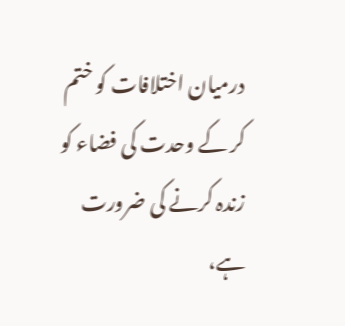درمیان اختلافات کو ختم کر کے وحدت کی فضاء کو زندہ کرنے کی ضرورت ہے،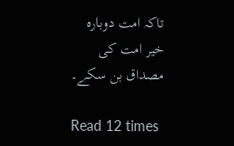تاکہ امت دوبارہ خیر امت کی مصداق بن سکے۔

Read 12 times